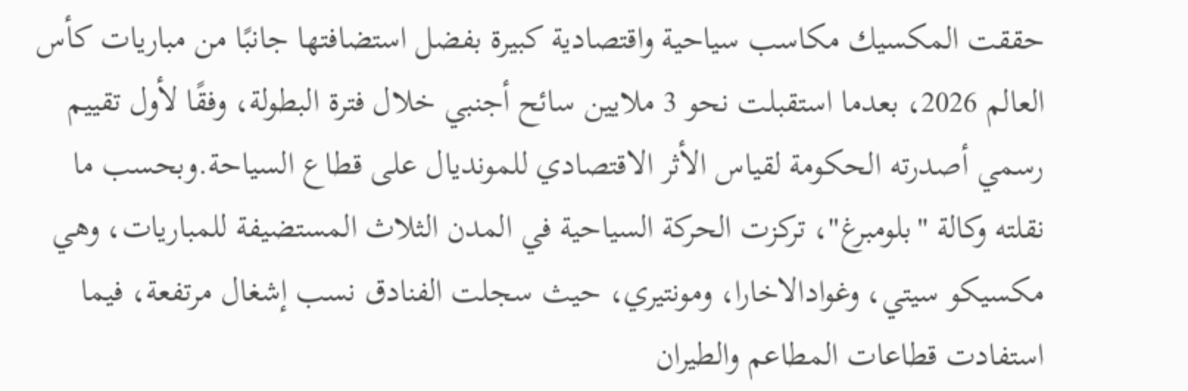حققت المكسيك مكاسب سياحية واقتصادية كبيرة بفضل استضافتها جانبًا من مباريات كأس العالم 2026، بعدما استقبلت نحو 3 ملايين سائح أجنبي خلال فترة البطولة، وفقًا لأول تقييم رسمي أصدرته الحكومة لقياس الأثر الاقتصادي للمونديال على قطاع السياحة.وبحسب ما نقلته وكالة "بلومبرغ"، تركزت الحركة السياحية في المدن الثلاث المستضيفة للمباريات، وهي مكسيكو سيتي، وغوادالاخارا، ومونتيري، حيث سجلت الفنادق نسب إشغال مرتفعة، فيما استفادت قطاعات المطاعم والطيران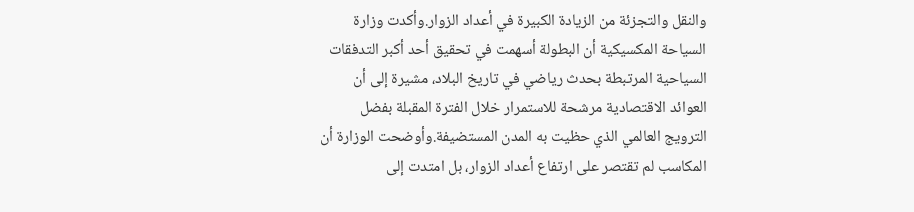والنقل والتجزئة من الزيادة الكبيرة في أعداد الزوار.وأكدت وزارة السياحة المكسيكية أن البطولة أسهمت في تحقيق أحد أكبر التدفقات السياحية المرتبطة بحدث رياضي في تاريخ البلاد، مشيرة إلى أن العوائد الاقتصادية مرشحة للاستمرار خلال الفترة المقبلة بفضل الترويج العالمي الذي حظيت به المدن المستضيفة.وأوضحت الوزارة أن المكاسب لم تقتصر على ارتفاع أعداد الزوار، بل امتدت إلى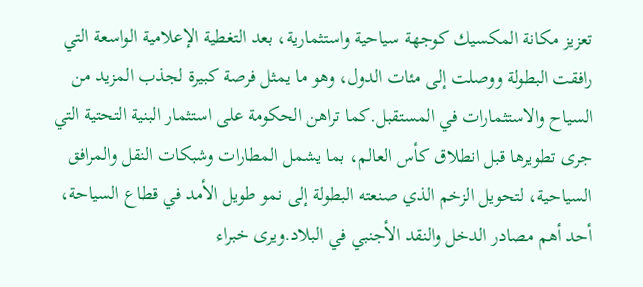تعزيز مكانة المكسيك كوجهة سياحية واستثمارية، بعد التغطية الإعلامية الواسعة التي رافقت البطولة ووصلت إلى مئات الدول، وهو ما يمثل فرصة كبيرة لجذب المزيد من السياح والاستثمارات في المستقبل.كما تراهن الحكومة على استثمار البنية التحتية التي جرى تطويرها قبل انطلاق كأس العالم، بما يشمل المطارات وشبكات النقل والمرافق السياحية، لتحويل الزخم الذي صنعته البطولة إلى نمو طويل الأمد في قطاع السياحة، أحد أهم مصادر الدخل والنقد الأجنبي في البلاد.ويرى خبراء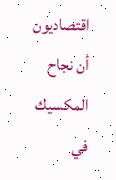اقتصاديون أن نجاح المكسيك في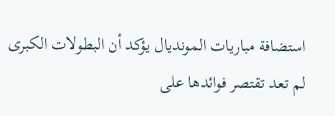استضافة مباريات المونديال يؤكد أن البطولات الكبرى لم تعد تقتصر فوائدها على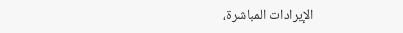الإيرادات المباشرة،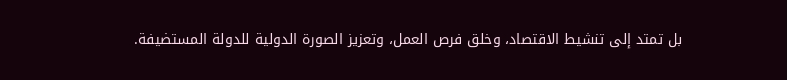بل تمتد إلى تنشيط الاقتصاد، وخلق فرص العمل، وتعزيز الصورة الدولية للدولة المستضيفة.